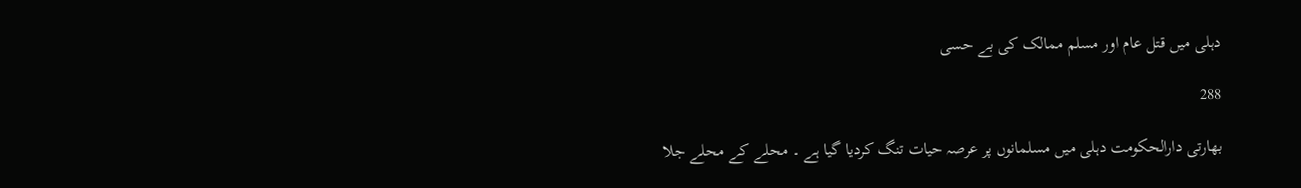دہلی میں قتل عام اور مسلم ممالک کی بے حسی

288

بھارتی دارالحکومت دہلی میں مسلمانوں پر عرصہ حیات تنگ کردیا گیا ہے ۔ محلے کے محلے جلا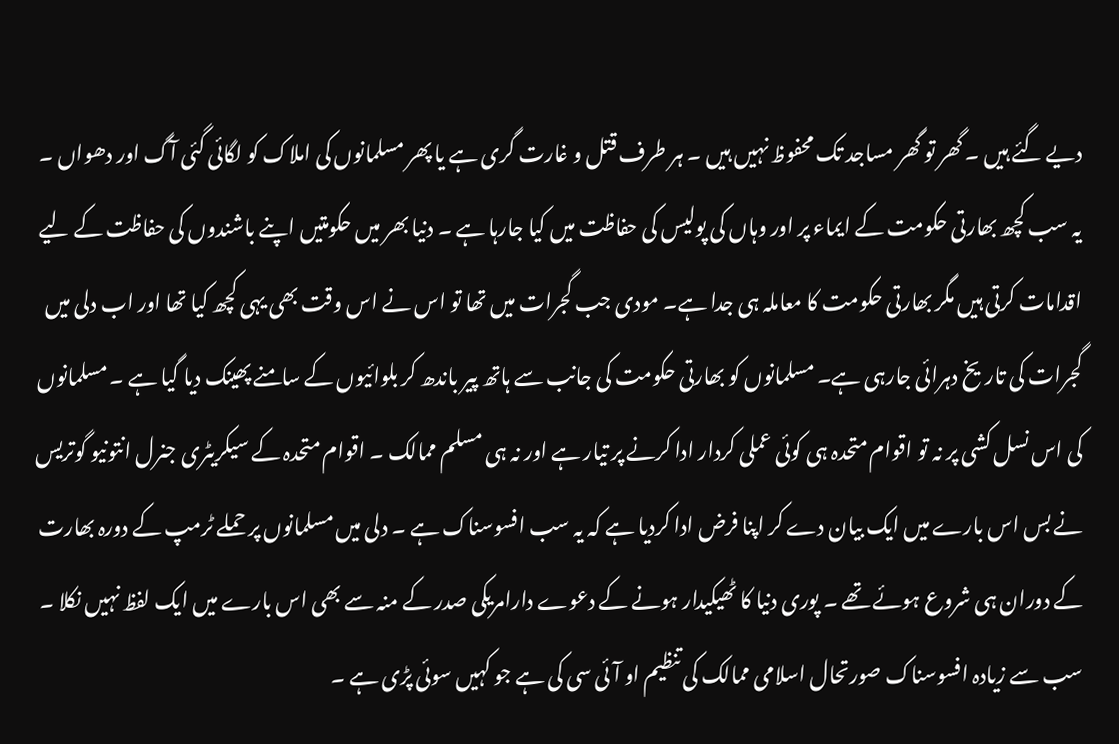دیے گئے ہیں ۔ گھر تو گھر مساجد تک محفوظ نہیں ہیں ۔ ہر طرف قتل و غارت گری ہے یا پھر مسلمانوں کی املاک کو لگائی گئی آگ اور دھواں ۔ یہ سب کچھ بھارتی حکومت کے ایماء پر اور وہاں کی پولیس کی حفاظت میں کیا جارہا ہے ۔ دنیا بھر میں حکومتیں اپنے باشندوں کی حفاظت کے لیے اقدامات کرتی ہیں مگر بھارتی حکومت کا معاملہ ہی جدا ہے۔ مودی جب گجرات میں تھا تو اس نے اس وقت بھی یہی کچھ کیا تھا اور اب دلی میں گجرات کی تاریخ دہرائی جارہی ہے۔ مسلمانوں کو بھارتی حکومت کی جانب سے ہاتھ پیر باندھ کر بلوائیوں کے سامنے پھینک دیا گیا ہے ۔ مسلمانوں کی اس نسل کشی پر نہ تو اقوام متحدہ ہی کوئی عملی کردار ادا کرنے پر تیار ہے اور نہ ہی مسلم ممالک ۔ اقوام متحدہ کے سیکریٹری جنرل انتونیو گوتریس نے بس اس بارے میں ایک بیان دے کر اپنا فرض ادا کردیا ہے کہ یہ سب افسوسناک ہے ۔ دلی میں مسلمانوں پر حملے ٹرمپ کے دورہ بھارت کے دوران ہی شروع ہوئے تھے ۔ پوری دنیا کا ٹھیکیدار ہونے کے دعوے دارامریکی صدر کے منہ سے بھی اس بارے میں ایک لفظ نہیں نکلا ۔ سب سے زیادہ افسوسناک صورتحال اسلامی ممالک کی تنظیم او آئی سی کی ہے جو کہیں سوئی پڑی ہے ۔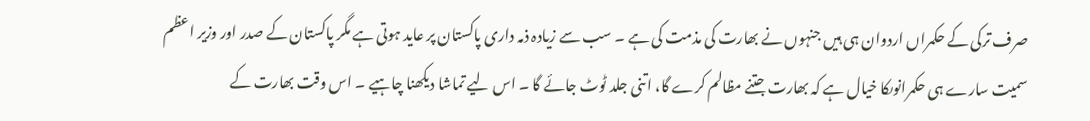صرف ترکی کے حکمراں اردوان ہی ہیں جنہوں نے بھارت کی مذمت کی ہے ۔ سب سے زیادہ ذمہ داری پاکستان پر عاید ہوتی ہے مگر پاکستان کے صدر اور وزیر اعظم سمیت سارے ہی حکمرانوںکا خیال ہے کہ بھارت جتنے مظالم کرے گا، اتنی جلد ٹوٹ جائے گا ۔ اس لیے تماشا دیکھنا چاہیے ۔ اس وقت بھارت کے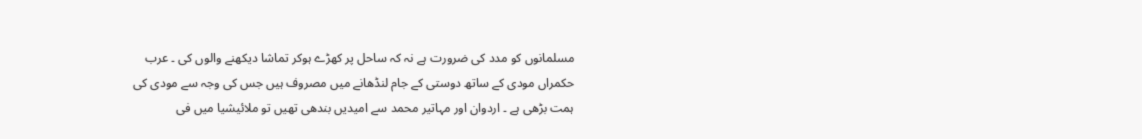مسلمانوں کو مدد کی ضرورت ہے نہ کہ ساحل پر کھڑے ہوکر تماشا دیکھنے والوں کی ۔ عرب حکمراں مودی کے ساتھ دوستی کے جام لنڈھانے میں مصروف ہیں جس کی وجہ سے مودی کی ہمت بڑھی ہے ۔ اردوان اور مہاتیر محمد سے امیدیں بندھی تھیں تو ملائیشیا میں فی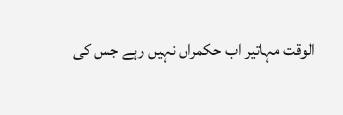الوقت مہاتیر اب حکمراں نہیں رہے جس کی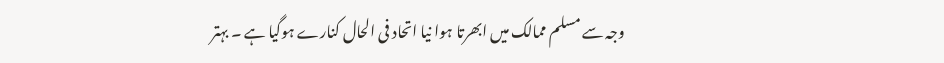وجہ سے مسلم ممالک میں ابھرتا ہوا نیا اتحاد فی الحال کنارے ہوگیا ہے ۔ بہتر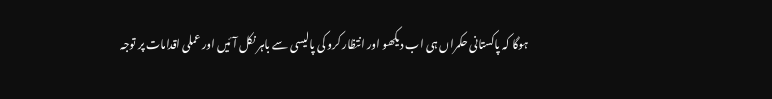ہوگا کہ پاکستانی حکمراں ہی اب دیکھو اور انتظار کرو کی پالیسی سے باہر نکل آئیں اور عملی اقدامات پر توجہ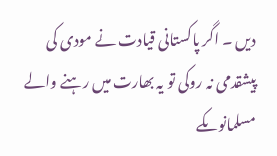دیں ۔ اگر پاکستانی قیادت نے مودی کی پیشقدمی نہ روکی تو یہ بھارت میں رہنے والے مسلمانوںکے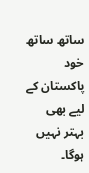ساتھ ساتھ خود پاکستان کے لیے بھی بہتر نہیں ہوگا۔